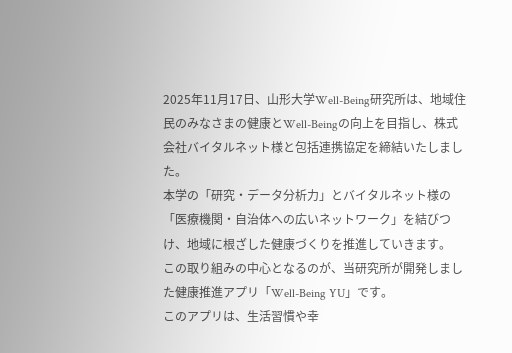2025年11月17日、山形大学Well-Being研究所は、地域住民のみなさまの健康とWell-Beingの向上を目指し、株式会社バイタルネット様と包括連携協定を締結いたしました。
本学の「研究・データ分析力」とバイタルネット様の「医療機関・自治体への広いネットワーク」を結びつけ、地域に根ざした健康づくりを推進していきます。
この取り組みの中心となるのが、当研究所が開発しました健康推進アプリ「Well-Being YU」です。
このアプリは、生活習慣や幸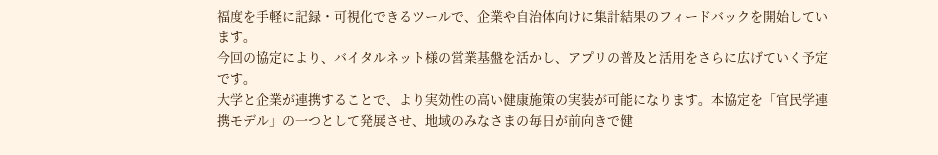福度を手軽に記録・可視化できるツールで、企業や自治体向けに集計結果のフィードバックを開始しています。
今回の協定により、バイタルネット様の営業基盤を活かし、アプリの普及と活用をさらに広げていく予定です。
大学と企業が連携することで、より実効性の高い健康施策の実装が可能になります。本協定を「官民学連携モデル」の一つとして発展させ、地域のみなさまの毎日が前向きで健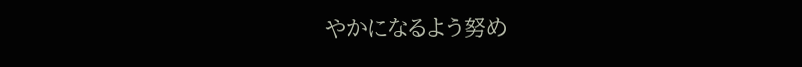やかになるよう努め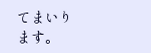てまいります。